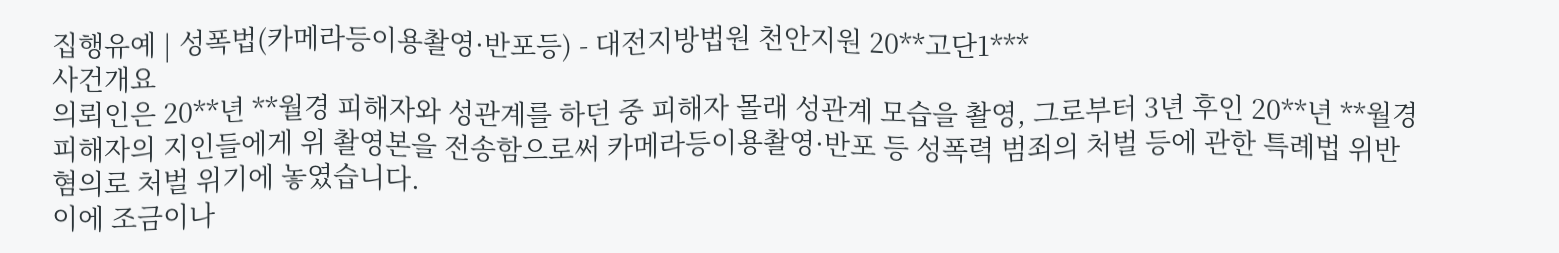집행유예 | 성폭법(카메라등이용촬영·반포등) - 대전지방법원 천안지원 20**고단1***
사건개요
의뢰인은 20**년 **월경 피해자와 성관계를 하던 중 피해자 몰래 성관계 모습을 촬영, 그로부터 3년 후인 20**년 **월경 피해자의 지인들에게 위 촬영본을 전송함으로써 카메라등이용촬영·반포 등 성폭력 범죄의 처벌 등에 관한 특례법 위반 혐의로 처벌 위기에 놓였습니다.
이에 조금이나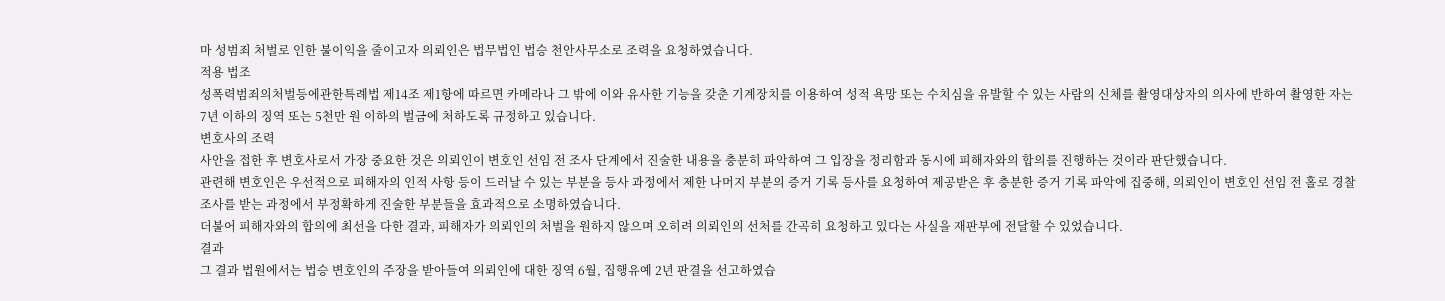마 성범죄 처벌로 인한 불이익을 줄이고자 의뢰인은 법무법인 법승 천안사무소로 조력을 요청하였습니다.
적용 법조
성폭력범죄의처벌등에관한특례법 제14조 제1항에 따르면 카메라나 그 밖에 이와 유사한 기능을 갖춘 기계장치를 이용하여 성적 욕망 또는 수치심을 유발할 수 있는 사람의 신체를 촬영대상자의 의사에 반하여 촬영한 자는 7년 이하의 징역 또는 5천만 원 이하의 벌금에 처하도록 규정하고 있습니다.
변호사의 조력
사안을 접한 후 변호사로서 가장 중요한 것은 의뢰인이 변호인 선임 전 조사 단계에서 진술한 내용을 충분히 파악하여 그 입장을 정리함과 동시에 피해자와의 합의를 진행하는 것이라 판단했습니다.
관련해 변호인은 우선적으로 피해자의 인적 사항 등이 드러날 수 있는 부분을 등사 과정에서 제한 나머지 부분의 증거 기록 등사를 요청하여 제공받은 후 충분한 증거 기록 파악에 집중해, 의뢰인이 변호인 선임 전 홀로 경찰 조사를 받는 과정에서 부정확하게 진술한 부분들을 효과적으로 소명하였습니다.
더불어 피해자와의 합의에 최선을 다한 결과, 피해자가 의뢰인의 처벌을 원하지 않으며 오히려 의뢰인의 선처를 간곡히 요청하고 있다는 사실을 재판부에 전달할 수 있었습니다.
결과
그 결과 법원에서는 법승 변호인의 주장을 받아들여 의뢰인에 대한 징역 6월, 집행유예 2년 판결을 선고하였습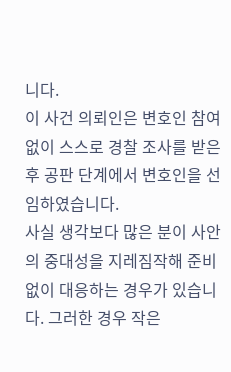니다.
이 사건 의뢰인은 변호인 참여 없이 스스로 경찰 조사를 받은 후 공판 단계에서 변호인을 선임하였습니다.
사실 생각보다 많은 분이 사안의 중대성을 지레짐작해 준비 없이 대응하는 경우가 있습니다. 그러한 경우 작은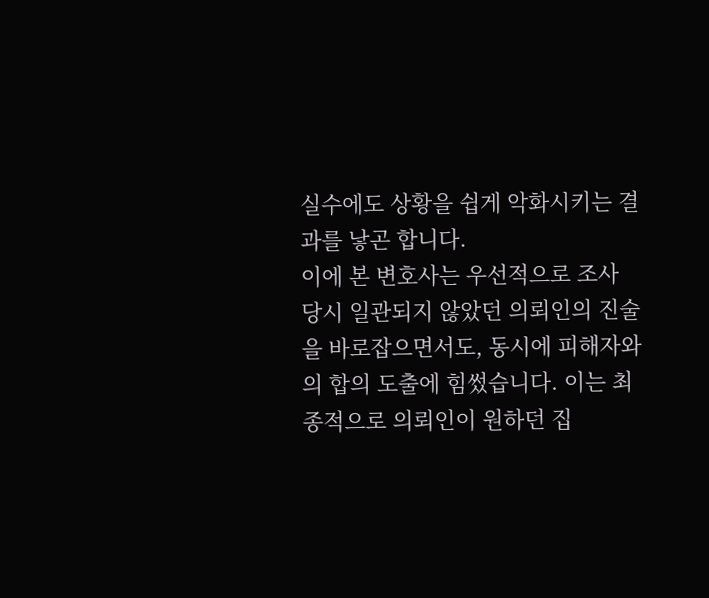실수에도 상황을 쉽게 악화시키는 결과를 낳곤 합니다.
이에 본 변호사는 우선적으로 조사 당시 일관되지 않았던 의뢰인의 진술을 바로잡으면서도, 동시에 피해자와의 합의 도출에 힘썼습니다. 이는 최종적으로 의뢰인이 원하던 집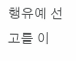행유예 선고를 이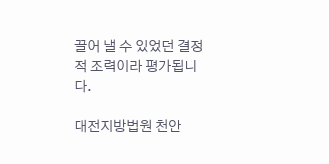끌어 낼 수 있었던 결정적 조력이라 평가됩니다.

대전지방법원 천안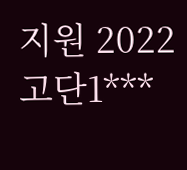지원 2022고단1***